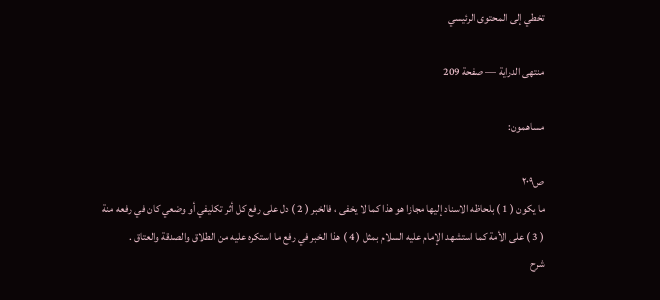تخطي إلى المحتوى الرئيسي

منتهى الدراية — صفحة 209

مساهمون:

ص٢٠٩
ما يكون ( 1 ) بلحاظه الاسناد إليها مجازا هو هذا كما لا يخفى ، فالخبر ( 2 ) دل على رفع كل أثر تكليفي أو وضعي كان في رفعه منة ( 3 ) على الأمة كما استشهد الإمام عليه السلام بمثل ( 4 ) هذا الخبر في رفع ما استكره عليه من الطلاق والصدقة والعتاق .
شرح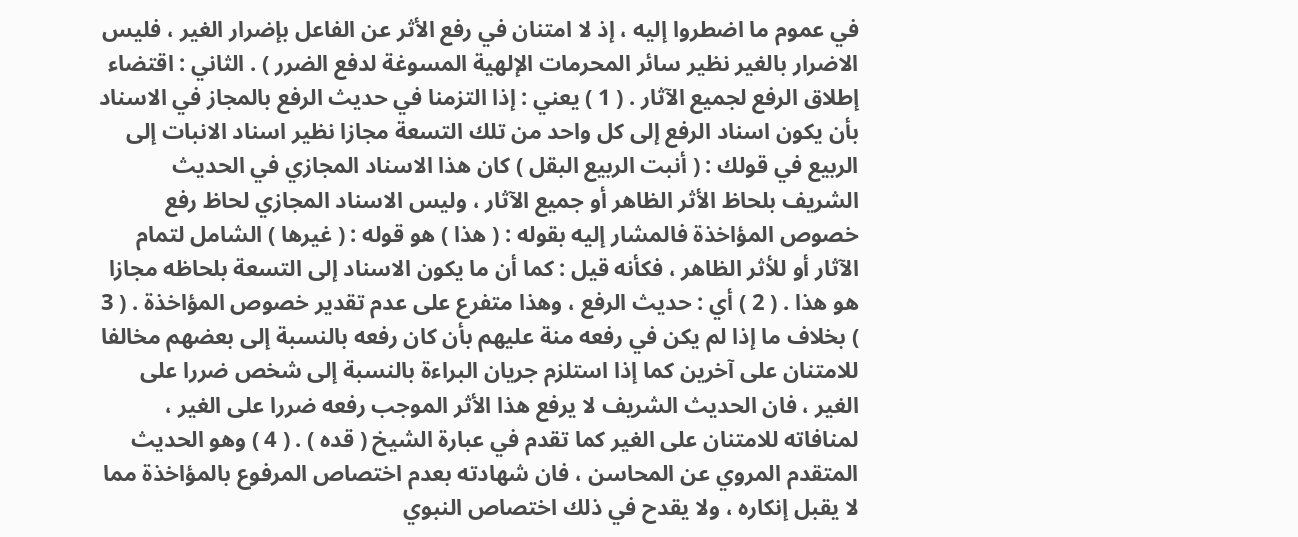في عموم ما اضطروا إليه ، إذ لا امتنان في رفع الأثر عن الفاعل بإضرار الغير ، فليس الاضرار بالغير نظير سائر المحرمات الإلهية المسوغة لدفع الضرر ) . الثاني : اقتضاء إطلاق الرفع لجميع الآثار . ( 1 ) يعني : إذا التزمنا في حديث الرفع بالمجاز في الاسناد بأن يكون اسناد الرفع إلى كل واحد من تلك التسعة مجازا نظير اسناد الانبات إلى الربيع في قولك : ( أنبت الربيع البقل ) كان هذا الاسناد المجازي في الحديث الشريف بلحاظ الأثر الظاهر أو جميع الآثار ، وليس الاسناد المجازي لحاظ رفع خصوص المؤاخذة فالمشار إليه بقوله : ( هذا ) هو قوله : ( غيرها ) الشامل لتمام الآثار أو للأثر الظاهر ، فكأنه قيل : كما أن ما يكون الاسناد إلى التسعة بلحاظه مجازا هو هذا . ( 2 ) أي : حديث الرفع ، وهذا متفرع على عدم تقدير خصوص المؤاخذة . ( 3 ) بخلاف ما إذا لم يكن في رفعه منة عليهم بأن كان رفعه بالنسبة إلى بعضهم مخالفا للامتنان على آخرين كما إذا استلزم جريان البراءة بالنسبة إلى شخص ضررا على الغير ، فان الحديث الشريف لا يرفع هذا الأثر الموجب رفعه ضررا على الغير ، لمنافاته للامتنان على الغير كما تقدم في عبارة الشيخ ( قده ) . ( 4 ) وهو الحديث المتقدم المروي عن المحاسن ، فان شهادته بعدم اختصاص المرفوع بالمؤاخذة مما لا يقبل إنكاره ، ولا يقدح في ذلك اختصاص النبوي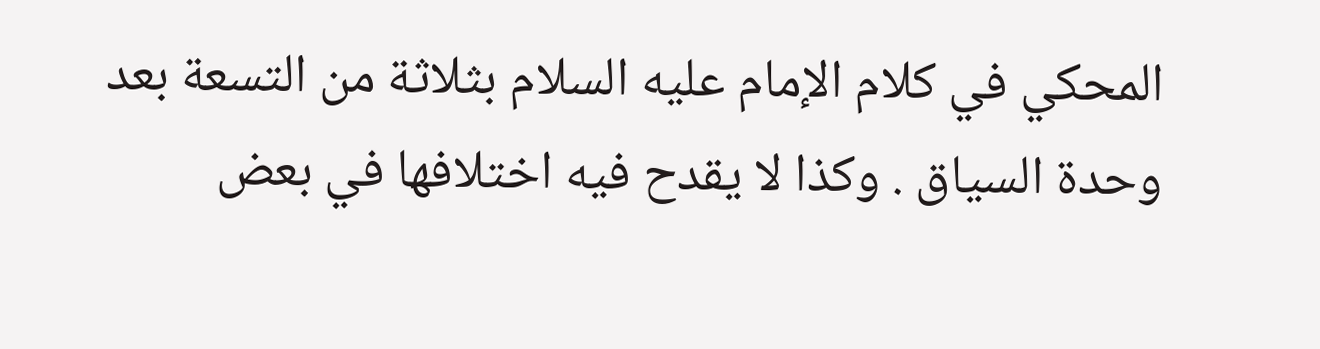المحكي في كلام الإمام عليه السلام بثلاثة من التسعة بعد وحدة السياق . وكذا لا يقدح فيه اختلافها في بعض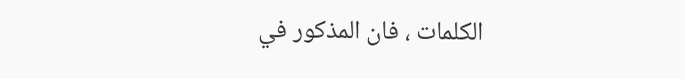الكلمات ، فان المذكور في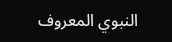النبوي المعروف